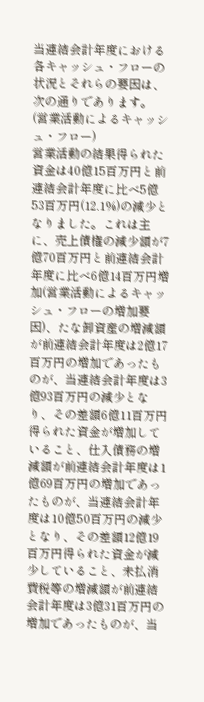当連結会計年度における各キャッシュ・フローの状況とそれらの要因は、次の通りであります。
(営業活動によるキャッシュ・フロー)
営業活動の結果得られた資金は40億15百万円と前連結会計年度に比べ5億53百万円(12.1%)の減少となりました。これは主に、売上債権の減少額が7億70百万円と前連結会計年度に比べ6億14百万円増加(営業活動によるキャッシュ・フローの増加要因)、たな卸資産の増減額が前連結会計年度は2億17百万円の増加であったものが、当連結会計年度は3億93百万円の減少となり、その差額6億11百万円得られた資金が増加していること、仕入債務の増減額が前連結会計年度は1億69百万円の増加であったものが、当連結会計年度は10億50百万円の減少となり、その差額12億19百万円得られた資金が減少していること、未払消費税等の増減額が前連結会計年度は3億31百万円の増加であったものが、当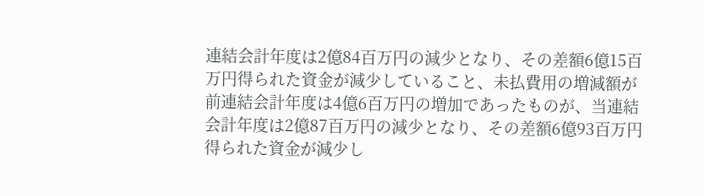連結会計年度は2億84百万円の減少となり、その差額6億15百万円得られた資金が減少していること、未払費用の増減額が前連結会計年度は4億6百万円の増加であったものが、当連結会計年度は2億87百万円の減少となり、その差額6億93百万円得られた資金が減少し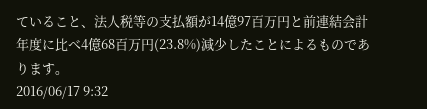ていること、法人税等の支払額が14億97百万円と前連結会計年度に比べ4億68百万円(23.8%)減少したことによるものであります。
2016/06/17 9:32